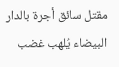مقتل سائق أجرة بالدار البيضاء يُلهب غضب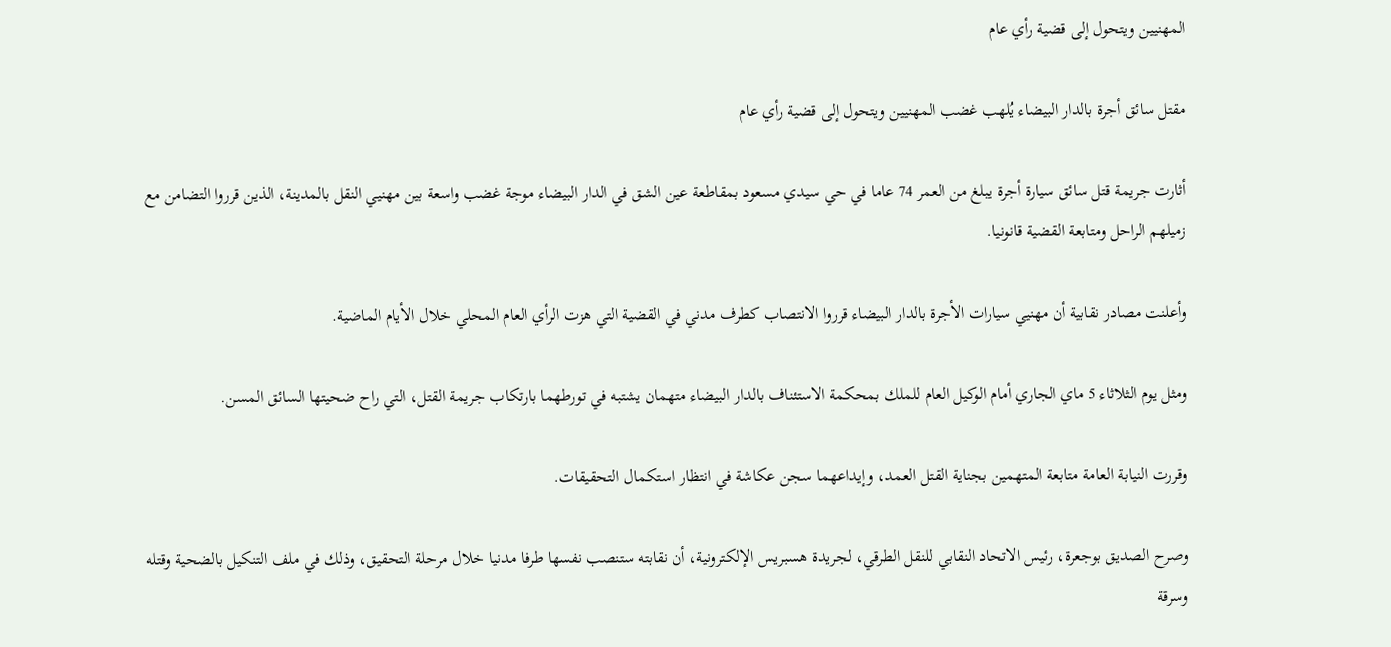المهنيين ويتحول إلى قضية رأي عام

مقتل سائق أجرة بالدار البيضاء يُلهب غضب المهنيين ويتحول إلى قضية رأي عام

أثارت جريمة قتل سائق سيارة أجرة يبلغ من العمر 74 عاما في حي سيدي مسعود بمقاطعة عين الشق في الدار البيضاء موجة غضب واسعة بين مهنيي النقل بالمدينة، الذين قرروا التضامن مع زميلهم الراحل ومتابعة القضية قانونيا.

وأعلنت مصادر نقابية أن مهنيي سيارات الأجرة بالدار البيضاء قرروا الانتصاب كطرف مدني في القضية التي هزت الرأي العام المحلي خلال الأيام الماضية.

ومثل يوم الثلاثاء 5 ماي الجاري أمام الوكيل العام للملك بمحكمة الاستئناف بالدار البيضاء متهمان يشتبه في تورطهما بارتكاب جريمة القتل، التي راح ضحيتها السائق المسن.

وقررت النيابة العامة متابعة المتهمين بجناية القتل العمد، وإيداعهما سجن عكاشة في انتظار استكمال التحقيقات.

وصرح الصديق بوجعرة، رئيس الاتحاد النقابي للنقل الطرقي، لجريدة هسبريس الإلكترونية، أن نقابته ستنصب نفسها طرفا مدنيا خلال مرحلة التحقيق، وذلك في ملف التنكيل بالضحية وقتله وسرقة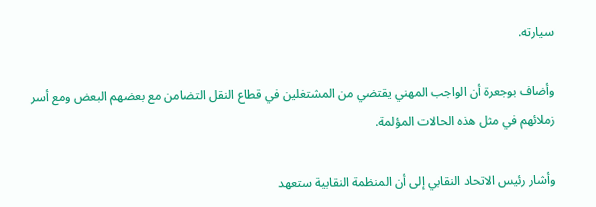سيارته.

وأضاف بوجعرة أن الواجب المهني يقتضي من المشتغلين في قطاع النقل التضامن مع بعضهم البعض ومع أسر زملائهم في مثل هذه الحالات المؤلمة.

وأشار رئيس الاتحاد النقابي إلى أن المنظمة النقابية ستعهد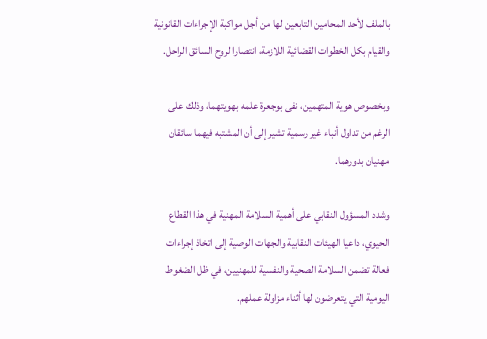بالملف لأحد المحامين التابعين لها من أجل مواكبة الإجراءات القانونية والقيام بكل الخطوات القضائية اللازمة، انتصارا لروح السائق الراحل.

وبخصوص هوية المتهمين، نفى بوجعرة علمه بهويتهما، وذلك على الرغم من تداول أنباء غير رسمية تشير إلى أن المشتبه فيهما سائقان مهنيان بدورهما.

وشدد المسؤول النقابي على أهمية السلامة المهنية في هذا القطاع الحيوي، داعيا الهيئات النقابية والجهات الوصية إلى اتخاذ إجراءات فعالة تضمن السلامة الصحية والنفسية للمهنيين، في ظل الضغوط اليومية التي يتعرضون لها أثناء مزاولة عملهم.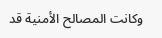وكانت المصالح الأمنية قد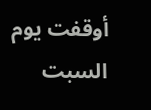أوقفت يوم السبت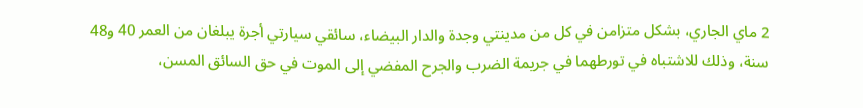2 ماي الجاري، بشكل متزامن في كل من مدينتي وجدة والدار البيضاء، سائقي سيارتي أجرة يبلغان من العمر 40 و48 سنة، وذلك للاشتباه في تورطهما في جريمة الضرب والجرح المفضي إلى الموت في حق السائق المسن،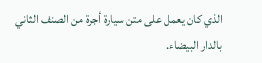الذي كان يعمل على متن سيارة أجرة من الصنف الثاني بالدار البيضاء.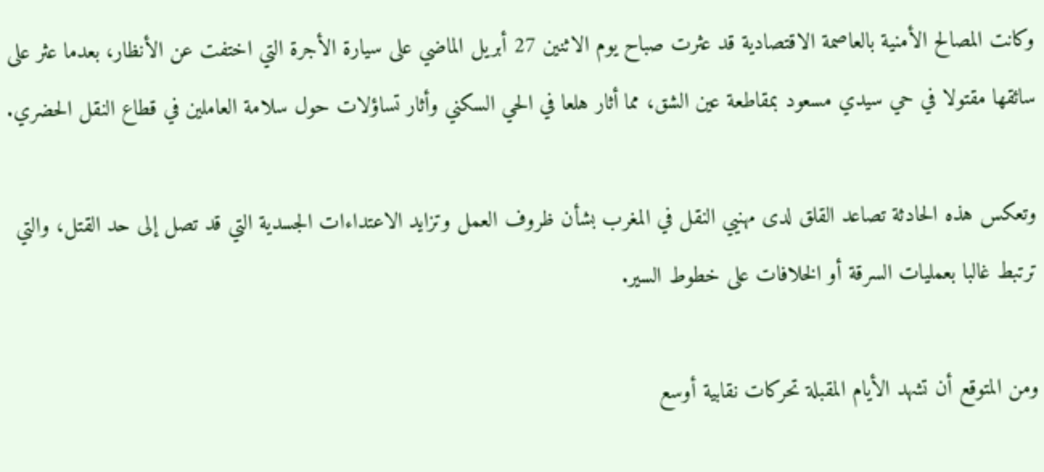وكانت المصالح الأمنية بالعاصمة الاقتصادية قد عثرت صباح يوم الاثنين 27 أبريل الماضي على سيارة الأجرة التي اختفت عن الأنظار، بعدما عثر على سائقها مقتولا في حي سيدي مسعود بمقاطعة عين الشق، مما أثار هلعا في الحي السكني وأثار تساؤلات حول سلامة العاملين في قطاع النقل الحضري.

وتعكس هذه الحادثة تصاعد القلق لدى مهنيي النقل في المغرب بشأن ظروف العمل وتزايد الاعتداءات الجسدية التي قد تصل إلى حد القتل، والتي ترتبط غالبا بعمليات السرقة أو الخلافات على خطوط السير.

ومن المتوقع أن تشهد الأيام المقبلة تحركات نقابية أوسع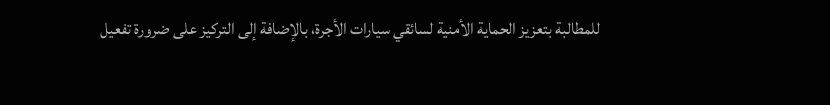للمطالبة بتعزيز الحماية الأمنية لسائقي سيارات الأجرة، بالإضافة إلى التركيز على ضرورة تفعيل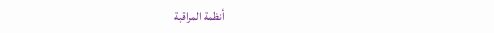أنظمة المراقبة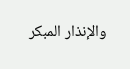والإنذار المبكر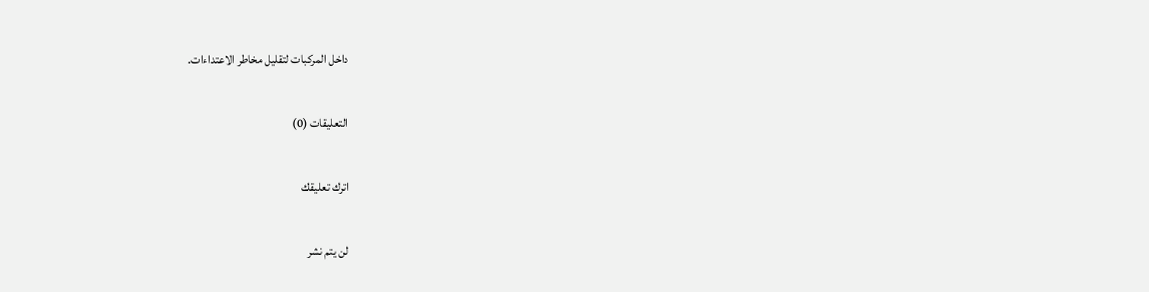داخل المركبات لتقليل مخاطر الاعتداءات.

التعليقات (0)

اترك تعليقك

لن يتم نشر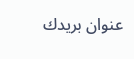عنوان بريدك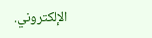الإلكتروني.